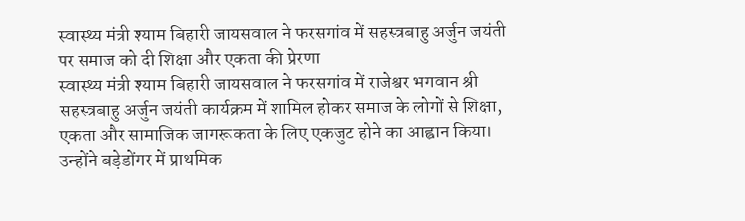स्वास्थ्य मंत्री श्याम बिहारी जायसवाल ने फरसगांव में सहस्त्रबाहु अर्जुन जयंती पर समाज को दी शिक्षा और एकता की प्रेरणा
स्वास्थ्य मंत्री श्याम बिहारी जायसवाल ने फरसगांव में राजेश्वर भगवान श्री सहस्त्रबाहु अर्जुन जयंती कार्यक्रम में शामिल होकर समाज के लोगों से शिक्षा, एकता और सामाजिक जागरूकता के लिए एकजुट होने का आह्वान किया। उन्होंने बड़ेडोंगर में प्राथमिक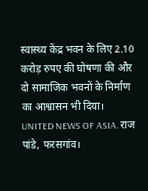स्वास्थ्य केंद्र भवन के लिए 2.10 करोड़ रुपए की घोषणा की और दो सामाजिक भवनों के निर्माण का आश्वासन भी दिया।
UNITED NEWS OF ASIA. राज पांडे, फरसगांव।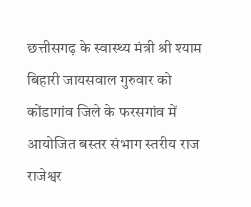छत्तीसगढ़ के स्वास्थ्य मंत्री श्री श्याम बिहारी जायसवाल गुरुवार को कोंडागांव जिले के फरसगांव में आयोजित बस्तर संभाग स्तरीय राज राजेश्वर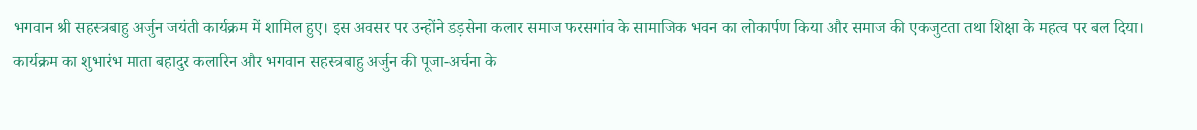भगवान श्री सहस्त्रबाहु अर्जुन जयंती कार्यक्रम में शामिल हुए। इस अवसर पर उन्होंने डड़सेना कलार समाज फरसगांव के सामाजिक भवन का लोकार्पण किया और समाज की एकजुटता तथा शिक्षा के महत्व पर बल दिया।
कार्यक्रम का शुभारंभ माता बहादुर कलारिन और भगवान सहस्त्रबाहु अर्जुन की पूजा-अर्चना के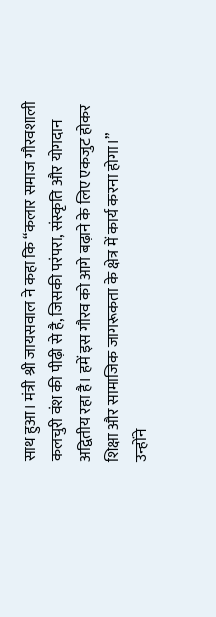साथ हुआ। मंत्री श्री जायसवाल ने कहा कि “कलार समाज गौरवशाली कलचुरी वंश की पीढ़ी से है, जिसकी परंपरा, संस्कृति और योगदान अद्वितीय रहा है। हमें इस गौरव को आगे बढ़ाने के लिए एकजुट होकर शिक्षा और सामाजिक जागरूकता के क्षेत्र में कार्य करना होगा।”
उन्होंने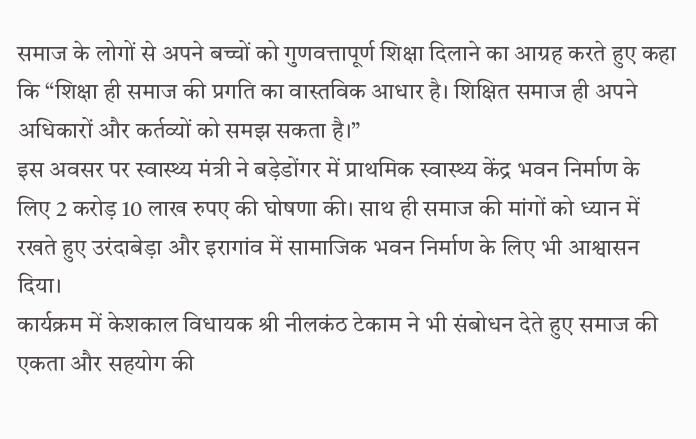समाज के लोगों से अपने बच्चों को गुणवत्तापूर्ण शिक्षा दिलाने का आग्रह करते हुए कहा कि “शिक्षा ही समाज की प्रगति का वास्तविक आधार है। शिक्षित समाज ही अपने अधिकारों और कर्तव्यों को समझ सकता है।”
इस अवसर पर स्वास्थ्य मंत्री ने बड़ेडोंगर में प्राथमिक स्वास्थ्य केंद्र भवन निर्माण के लिए 2 करोड़ 10 लाख रुपए की घोषणा की। साथ ही समाज की मांगों को ध्यान में रखते हुए उरंदाबेड़ा और इरागांव में सामाजिक भवन निर्माण के लिए भी आश्वासन दिया।
कार्यक्रम में केशकाल विधायक श्री नीलकंठ टेकाम ने भी संबोधन देते हुए समाज की एकता और सहयोग की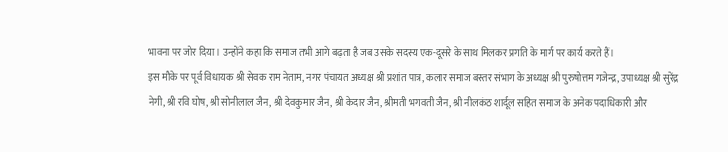भावना पर जोर दिया। उन्होंने कहा कि समाज तभी आगे बढ़ता है जब उसके सदस्य एक-दूसरे के साथ मिलकर प्रगति के मार्ग पर कार्य करते हैं।
इस मौके पर पूर्व विधायक श्री सेवक राम नेताम, नगर पंचायत अध्यक्ष श्री प्रशांत पात्र, कलार समाज बस्तर संभाग के अध्यक्ष श्री पुरुषोत्तम गजेन्द्र, उपाध्यक्ष श्री सुरेंद्र नेगी, श्री रवि घोष, श्री सोनीलाल जैन, श्री देवकुमार जैन, श्री केदार जैन, श्रीमती भगवती जैन, श्री नीलकंठ शार्दूल सहित समाज के अनेक पदाधिकारी और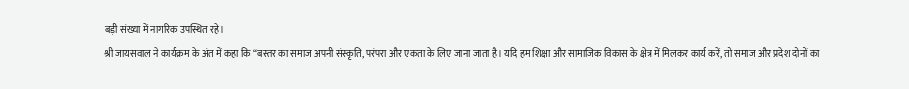बड़ी संख्या में नागरिक उपस्थित रहे।
श्री जायसवाल ने कार्यक्रम के अंत में कहा कि “बस्तर का समाज अपनी संस्कृति, परंपरा और एकता के लिए जाना जाता है। यदि हम शिक्षा और सामाजिक विकास के क्षेत्र में मिलकर कार्य करें, तो समाज और प्रदेश दोनों का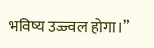भविष्य उज्ज्वल होगा।”